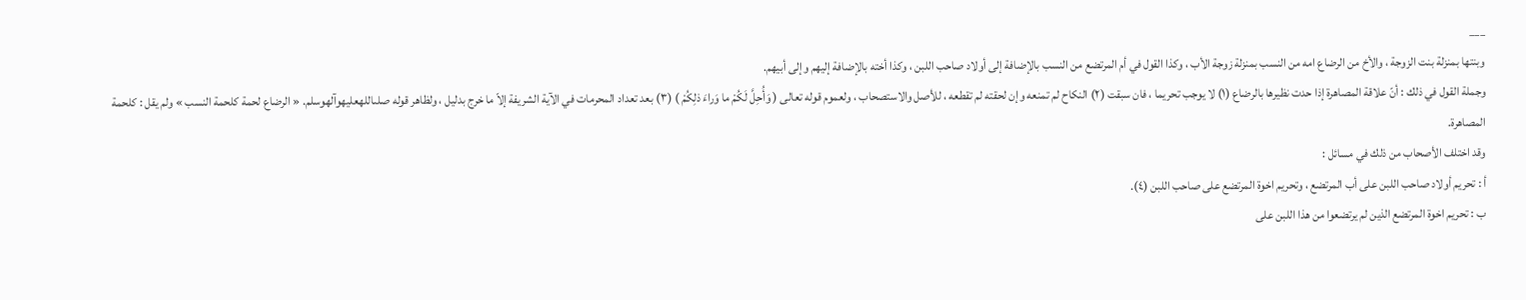___
وبنتها بمنزلة بنت الزوجة ، والأخ من الرضاع امه من النسب بمنزلة زوجة الأب ، وكذا القول في أم المرتضع من النسب بالإضافة إلى أولاد صاحب اللبن ، وكذا أخته بالإضافة إليهم وإلى أبيهم.
وجملة القول في ذلك : أنّ علاقة المصاهرة إذا حدت نظيرها بالرضاع (١) لا يوجب تحريما ، فان سبقت (٢) النكاح لم تمنعه وإن لحقته لم تقطعه ، للأصل والاستصحاب ، ولعموم قوله تعالى ( وَأُحِلَّ لَكُمْ ما وَراءَ ذلِكُمْ ) (٣) بعد تعداد المحرمات في الآية الشريفة إلاّ ما خرج بدليل ، ولظاهر قوله صلىاللهعليهوآلهوسلم. « الرضاع لحمة كلحمة النسب » ولم يقل : كلحمة المصاهرة.
وقد اختلف الأصحاب من ذلك في مسائل :
أ : تحريم أولاد صاحب اللبن على أب المرتضع ، وتحريم اخوة المرتضع على صاحب اللبن (٤).
ب : تحريم اخوة المرتضع الذين لم يرتضعوا من هذا اللبن على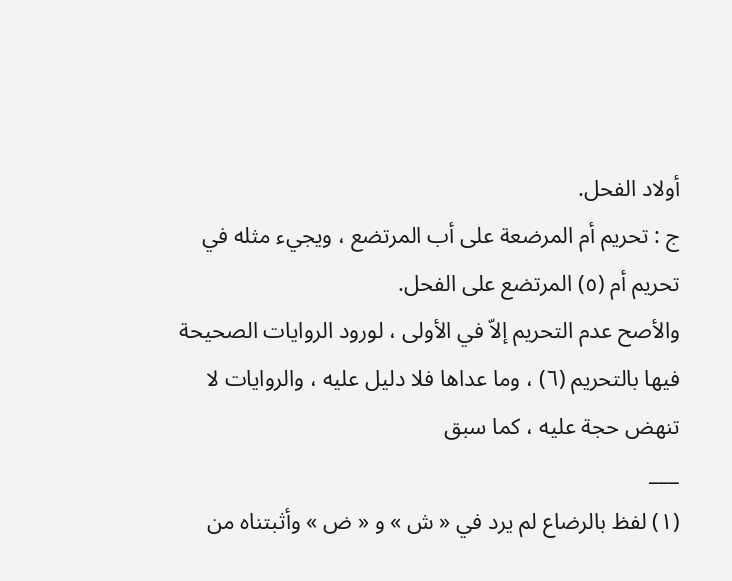أولاد الفحل.
ج : تحريم أم المرضعة على أب المرتضع ، ويجيء مثله في تحريم أم (٥) المرتضع على الفحل.
والأصح عدم التحريم إلاّ في الأولى ، لورود الروايات الصحيحة فيها بالتحريم (٦) ، وما عداها فلا دليل عليه ، والروايات لا تنهض حجة عليه ، كما سبق
___
(١) لفظ بالرضاع لم يرد في « ش » و « ض » وأثبتناه من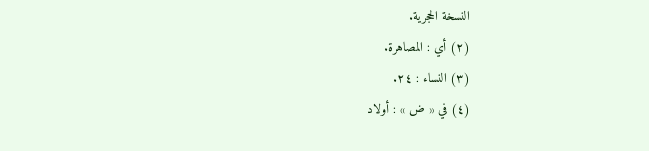النسخة الحجرية.
(٢) أي : المصاهرة.
(٣) النساء : ٢٤.
(٤) في « ض » : أولاد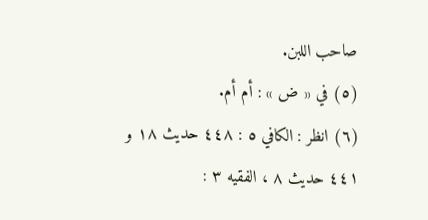صاحب اللبن.
(٥) في « ض » : أم أم.
(٦) انظر : الكافي ٥ : ٤٤٨ حديث ١٨ و ٤٤١ حديث ٨ ، الفقيه ٣ :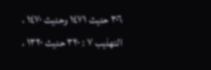٣٠٦ حديث ١٤٧١ وحديث ١٤٧٠ ، التهذيب ٧ : ٣٢٠ حديث ١٣٢٠ ،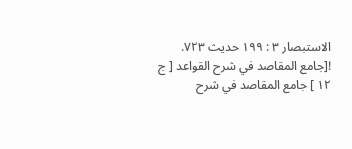الاستبصار ٣ : ١٩٩ حديث ٧٢٣.
![جامع المقاصد في شرح القواعد [ ج ١٢ ] جامع المقاصد في شرح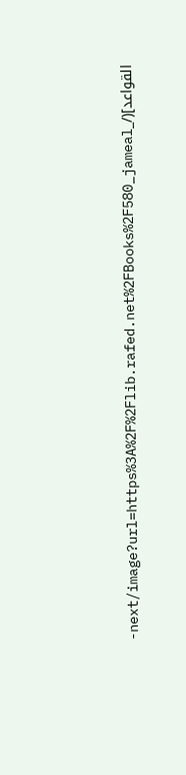القواعد](/_next/image?url=https%3A%2F%2Flib.rafed.net%2FBooks%2F580_jameal-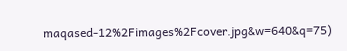maqased-12%2Fimages%2Fcover.jpg&w=640&q=75)